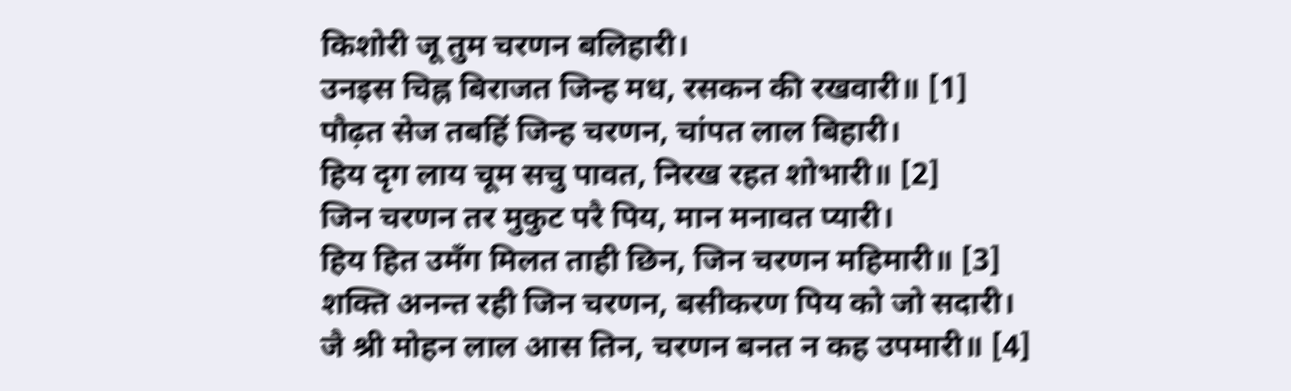किशोरी जू तुम चरणन बलिहारी।
उनइस चिह्न बिराजत जिन्ह मध, रसकन की रखवारी॥ [1]
पौढ़त सेज तबहिं जिन्ह चरणन, चांपत लाल बिहारी।
हिय दृग लाय चूम सचु पावत, निरख रहत शोभारी॥ [2]
जिन चरणन तर मुकुट परै पिय, मान मनावत प्यारी।
हिय हित उमँग मिलत ताही छिन, जिन चरणन महिमारी॥ [3]
शक्ति अनन्त रही जिन चरणन, बसीकरण पिय को जो सदारी।
जै श्री मोहन लाल आस तिन, चरणन बनत न कह उपमारी॥ [4]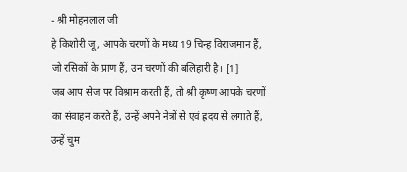- श्री मोहनलाल जी
हे किशोरी जू, आपके चरणों के मध्य 19 चिन्ह विराजमान हैं, जो रसिकों के प्राण हैं, उन चरणों की बलिहारी है। [1]
जब आप सेज पर विश्राम करती हैं, तो श्री कृष्ण आपके चरणों का संवाहन करते हैं, उन्हें अपने नेत्रों से एवं ह्रदय से लगाते हैं, उन्हें चुम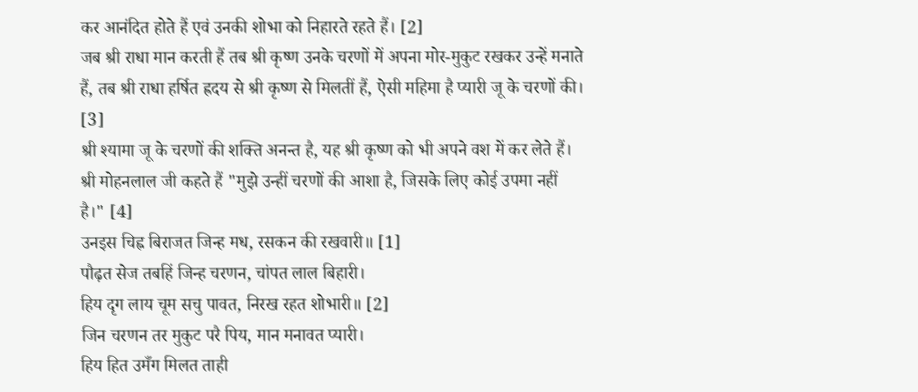कर आनंदित होते हैं एवं उनकी शोभा को निहारते रहते हैं। [2]
जब श्री राधा मान करती हैं तब श्री कृष्ण उनके चरणों में अपना मोर-मुकुट रखकर उन्हें मनाते हैं, तब श्री राधा हर्षित ह्रदय से श्री कृष्ण से मिलतीं हैं, ऐसी महिमा है प्यारी जू के चरणों की। [3]
श्री श्यामा जू के चरणों की शक्ति अनन्त है, यह श्री कृष्ण को भी अपने वश में कर लेते हैं। श्री मोहनलाल जी कहते हैं "मुझे उन्हीं चरणों की आशा है, जिसके लिए कोई उपमा नहीं है।" [4]
उनइस चिह्न बिराजत जिन्ह मध, रसकन की रखवारी॥ [1]
पौढ़त सेज तबहिं जिन्ह चरणन, चांपत लाल बिहारी।
हिय दृग लाय चूम सचु पावत, निरख रहत शोभारी॥ [2]
जिन चरणन तर मुकुट परै पिय, मान मनावत प्यारी।
हिय हित उमँग मिलत ताही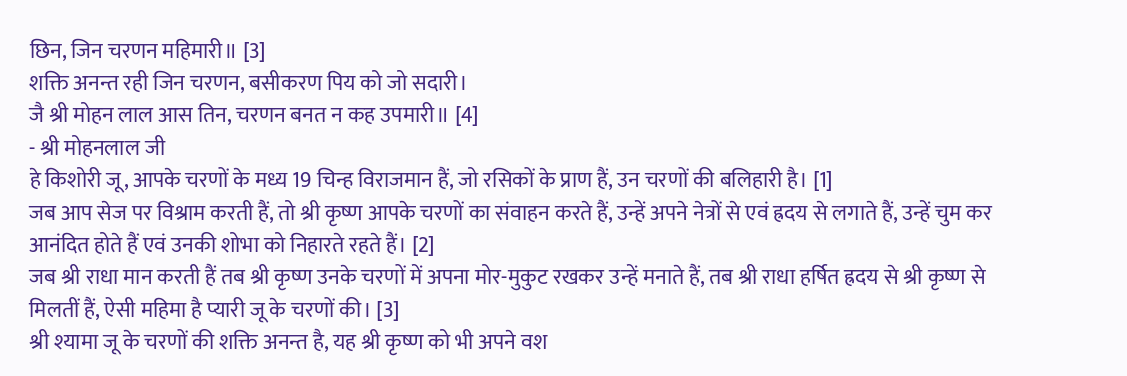छिन, जिन चरणन महिमारी॥ [3]
शक्ति अनन्त रही जिन चरणन, बसीकरण पिय को जो सदारी।
जै श्री मोहन लाल आस तिन, चरणन बनत न कह उपमारी॥ [4]
- श्री मोहनलाल जी
हे किशोरी जू, आपके चरणों के मध्य 19 चिन्ह विराजमान हैं, जो रसिकों के प्राण हैं, उन चरणों की बलिहारी है। [1]
जब आप सेज पर विश्राम करती हैं, तो श्री कृष्ण आपके चरणों का संवाहन करते हैं, उन्हें अपने नेत्रों से एवं ह्रदय से लगाते हैं, उन्हें चुम कर आनंदित होते हैं एवं उनकी शोभा को निहारते रहते हैं। [2]
जब श्री राधा मान करती हैं तब श्री कृष्ण उनके चरणों में अपना मोर-मुकुट रखकर उन्हें मनाते हैं, तब श्री राधा हर्षित ह्रदय से श्री कृष्ण से मिलतीं हैं, ऐसी महिमा है प्यारी जू के चरणों की। [3]
श्री श्यामा जू के चरणों की शक्ति अनन्त है, यह श्री कृष्ण को भी अपने वश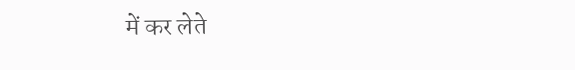में कर लेते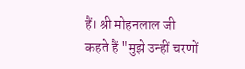हैं। श्री मोहनलाल जी कहते हैं "मुझे उन्हीं चरणों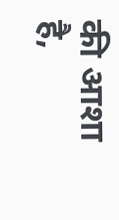की आशा है,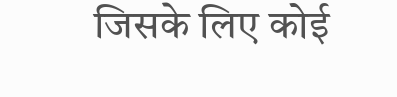जिसके लिए कोई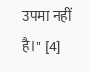उपमा नहीं है।" [4]